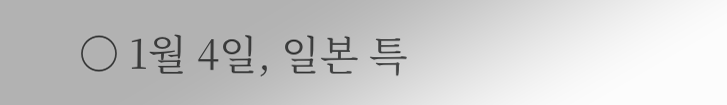〇 1월 4일, 일본 특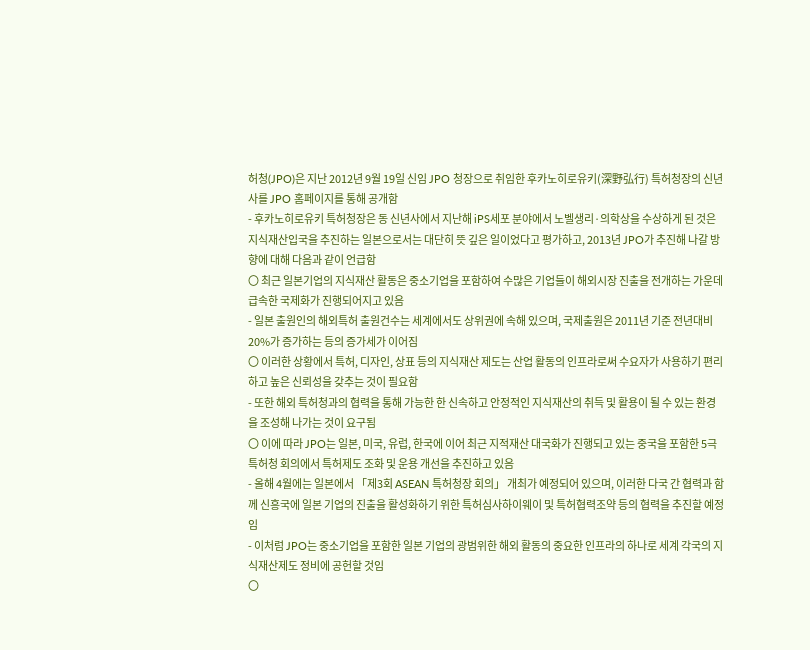허청(JPO)은 지난 2012년 9월 19일 신임 JPO 청장으로 취임한 후카노히로유키(深野弘行) 특허청장의 신년사를 JPO 홈페이지를 통해 공개함
- 후카노히로유키 특허청장은 동 신년사에서 지난해 iPS세포 분야에서 노벨생리·의학상을 수상하게 된 것은 지식재산입국을 추진하는 일본으로서는 대단히 뜻 깊은 일이었다고 평가하고, 2013년 JPO가 추진해 나갈 방향에 대해 다음과 같이 언급함
〇 최근 일본기업의 지식재산 활동은 중소기업을 포함하여 수많은 기업들이 해외시장 진출을 전개하는 가운데 급속한 국제화가 진행되어지고 있음
- 일본 출원인의 해외특허 출원건수는 세계에서도 상위권에 속해 있으며, 국제출원은 2011년 기준 전년대비 20%가 증가하는 등의 증가세가 이어짐
〇 이러한 상황에서 특허, 디자인, 상표 등의 지식재산 제도는 산업 활동의 인프라로써 수요자가 사용하기 편리하고 높은 신뢰성을 갖추는 것이 필요함
- 또한 해외 특허청과의 협력을 통해 가능한 한 신속하고 안정적인 지식재산의 취득 및 활용이 될 수 있는 환경을 조성해 나가는 것이 요구됨
〇 이에 따라 JPO는 일본, 미국, 유럽, 한국에 이어 최근 지적재산 대국화가 진행되고 있는 중국을 포함한 5극 특허청 회의에서 특허제도 조화 및 운용 개선을 추진하고 있음
- 올해 4월에는 일본에서 「제3회 ASEAN 특허청장 회의」 개최가 예정되어 있으며, 이러한 다국 간 협력과 함께 신흥국에 일본 기업의 진출을 활성화하기 위한 특허심사하이웨이 및 특허협력조약 등의 협력을 추진할 예정임
- 이처럼 JPO는 중소기업을 포함한 일본 기업의 광범위한 해외 활동의 중요한 인프라의 하나로 세계 각국의 지식재산제도 정비에 공헌할 것임
〇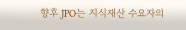향후 JPO는 지식재산 수요자의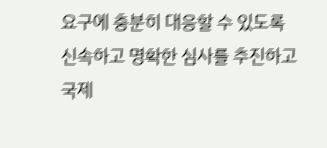요구에 충분히 대응할 수 있도록 신속하고 명확한 심사를 추진하고 국제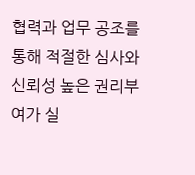협력과 업무 공조를 통해 적절한 심사와 신뢰성 높은 권리부여가 실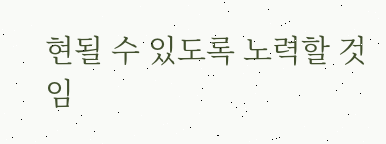현될 수 있도록 노력할 것임